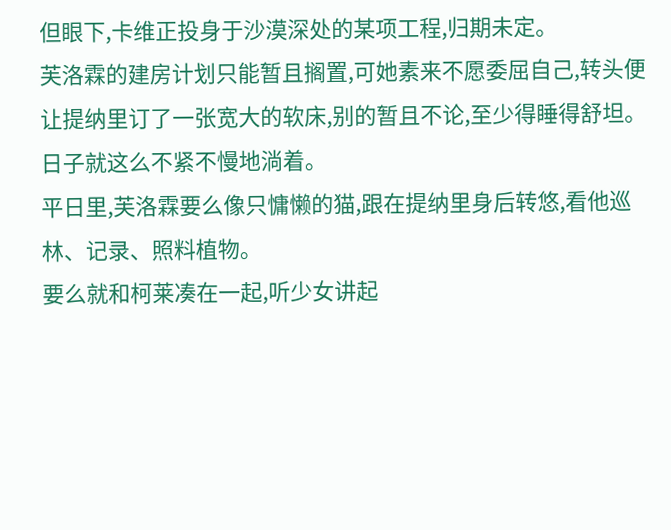但眼下,卡维正投身于沙漠深处的某项工程,归期未定。
芙洛霖的建房计划只能暂且搁置,可她素来不愿委屈自己,转头便让提纳里订了一张宽大的软床,别的暂且不论,至少得睡得舒坦。
日子就这么不紧不慢地淌着。
平日里,芙洛霖要么像只慵懒的猫,跟在提纳里身后转悠,看他巡林、记录、照料植物。
要么就和柯莱凑在一起,听少女讲起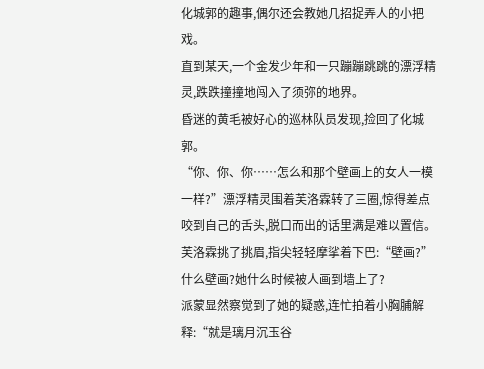化城郭的趣事,偶尔还会教她几招捉弄人的小把戏。
直到某天,一个金发少年和一只蹦蹦跳跳的漂浮精灵,跌跌撞撞地闯入了须弥的地界。
昏迷的黄毛被好心的巡林队员发现,捡回了化城郭。
“你、你、你……怎么和那个壁画上的女人一模一样?”漂浮精灵围着芙洛霖转了三圈,惊得差点咬到自己的舌头,脱口而出的话里满是难以置信。
芙洛霖挑了挑眉,指尖轻轻摩挲着下巴:“壁画?”
什么壁画?她什么时候被人画到墙上了?
派蒙显然察觉到了她的疑惑,连忙拍着小胸脯解释:“就是璃月沉玉谷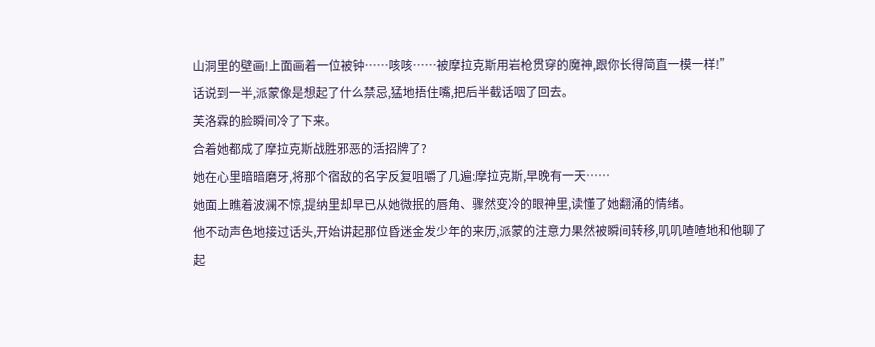山洞里的壁画!上面画着一位被钟……咳咳……被摩拉克斯用岩枪贯穿的魔神,跟你长得简直一模一样!”
话说到一半,派蒙像是想起了什么禁忌,猛地捂住嘴,把后半截话咽了回去。
芙洛霖的脸瞬间冷了下来。
合着她都成了摩拉克斯战胜邪恶的活招牌了?
她在心里暗暗磨牙,将那个宿敌的名字反复咀嚼了几遍:摩拉克斯,早晚有一天……
她面上瞧着波澜不惊,提纳里却早已从她微抿的唇角、骤然变冷的眼神里,读懂了她翻涌的情绪。
他不动声色地接过话头,开始讲起那位昏迷金发少年的来历,派蒙的注意力果然被瞬间转移,叽叽喳喳地和他聊了起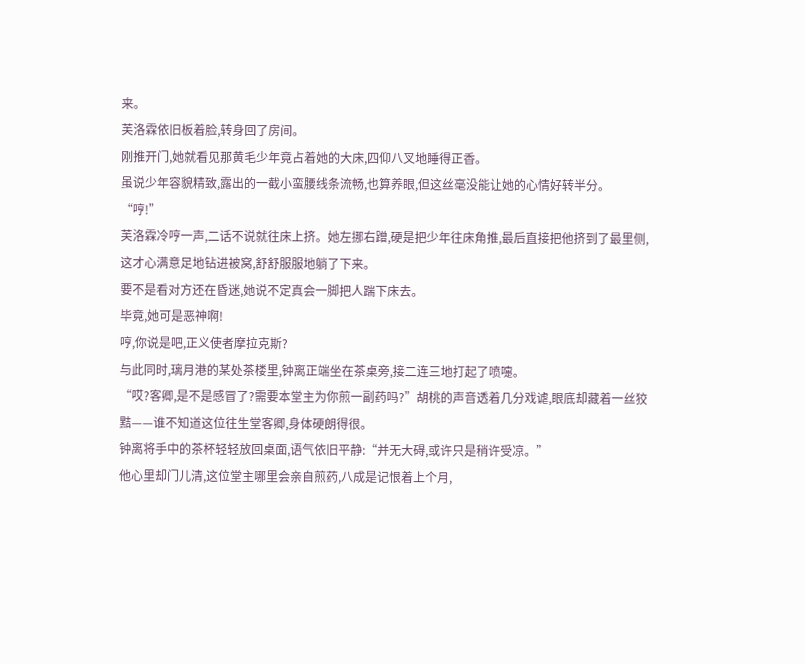来。
芙洛霖依旧板着脸,转身回了房间。
刚推开门,她就看见那黄毛少年竟占着她的大床,四仰八叉地睡得正香。
虽说少年容貌精致,露出的一截小蛮腰线条流畅,也算养眼,但这丝毫没能让她的心情好转半分。
“哼!”
芙洛霖冷哼一声,二话不说就往床上挤。她左挪右蹭,硬是把少年往床角推,最后直接把他挤到了最里侧,这才心满意足地钻进被窝,舒舒服服地躺了下来。
要不是看对方还在昏迷,她说不定真会一脚把人踹下床去。
毕竟,她可是恶神啊!
哼,你说是吧,正义使者摩拉克斯?
与此同时,璃月港的某处茶楼里,钟离正端坐在茶桌旁,接二连三地打起了喷嚏。
“哎?客卿,是不是感冒了?需要本堂主为你煎一副药吗?”胡桃的声音透着几分戏谑,眼底却藏着一丝狡黠——谁不知道这位往生堂客卿,身体硬朗得很。
钟离将手中的茶杯轻轻放回桌面,语气依旧平静:“并无大碍,或许只是稍许受凉。”
他心里却门儿清,这位堂主哪里会亲自煎药,八成是记恨着上个月,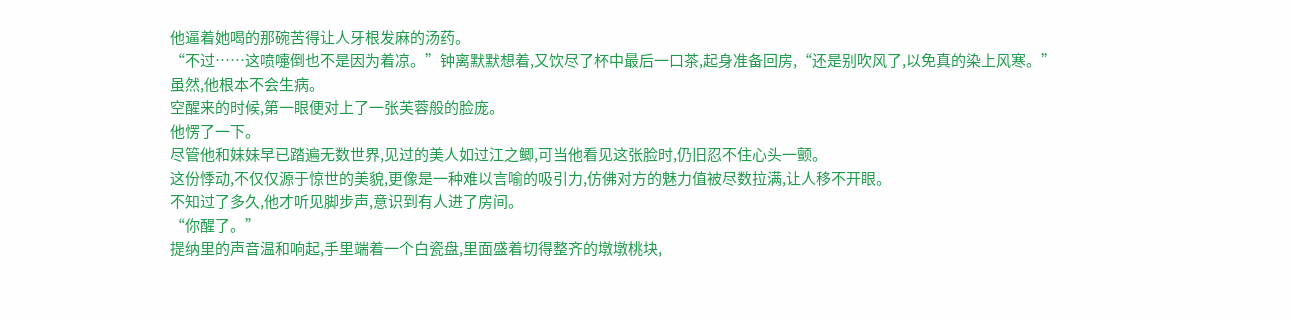他逼着她喝的那碗苦得让人牙根发麻的汤药。
“不过……这喷嚏倒也不是因为着凉。”钟离默默想着,又饮尽了杯中最后一口茶,起身准备回房,“还是别吹风了,以免真的染上风寒。”
虽然,他根本不会生病。
空醒来的时候,第一眼便对上了一张芙蓉般的脸庞。
他愣了一下。
尽管他和妹妹早已踏遍无数世界,见过的美人如过江之鲫,可当他看见这张脸时,仍旧忍不住心头一颤。
这份悸动,不仅仅源于惊世的美貌,更像是一种难以言喻的吸引力,仿佛对方的魅力值被尽数拉满,让人移不开眼。
不知过了多久,他才听见脚步声,意识到有人进了房间。
“你醒了。”
提纳里的声音温和响起,手里端着一个白瓷盘,里面盛着切得整齐的墩墩桃块,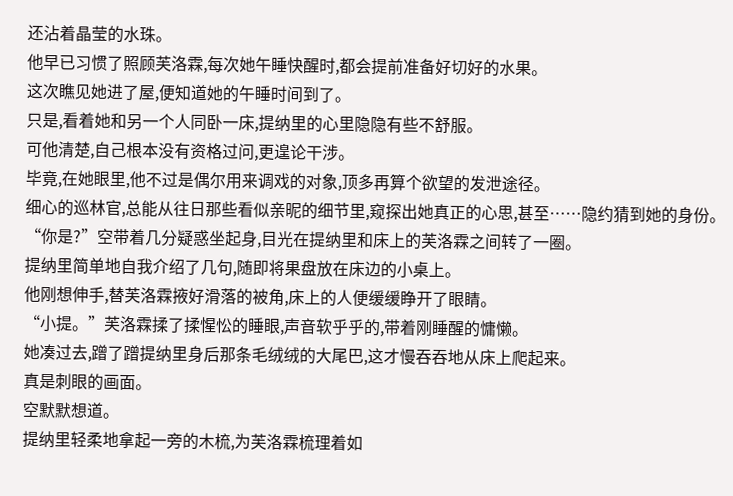还沾着晶莹的水珠。
他早已习惯了照顾芙洛霖,每次她午睡快醒时,都会提前准备好切好的水果。
这次瞧见她进了屋,便知道她的午睡时间到了。
只是,看着她和另一个人同卧一床,提纳里的心里隐隐有些不舒服。
可他清楚,自己根本没有资格过问,更遑论干涉。
毕竟,在她眼里,他不过是偶尔用来调戏的对象,顶多再算个欲望的发泄途径。
细心的巡林官,总能从往日那些看似亲昵的细节里,窥探出她真正的心思,甚至……隐约猜到她的身份。
“你是?”空带着几分疑惑坐起身,目光在提纳里和床上的芙洛霖之间转了一圈。
提纳里简单地自我介绍了几句,随即将果盘放在床边的小桌上。
他刚想伸手,替芙洛霖掖好滑落的被角,床上的人便缓缓睁开了眼睛。
“小提。”芙洛霖揉了揉惺忪的睡眼,声音软乎乎的,带着刚睡醒的慵懒。
她凑过去,蹭了蹭提纳里身后那条毛绒绒的大尾巴,这才慢吞吞地从床上爬起来。
真是刺眼的画面。
空默默想道。
提纳里轻柔地拿起一旁的木梳,为芙洛霖梳理着如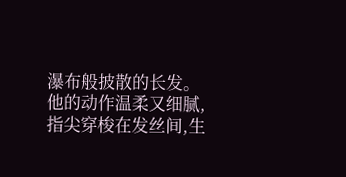瀑布般披散的长发。
他的动作温柔又细腻,指尖穿梭在发丝间,生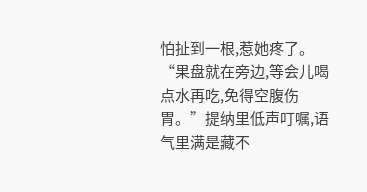怕扯到一根,惹她疼了。
“果盘就在旁边,等会儿喝点水再吃,免得空腹伤胃。”提纳里低声叮嘱,语气里满是藏不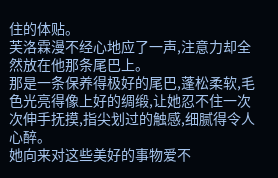住的体贴。
芙洛霖漫不经心地应了一声,注意力却全然放在他那条尾巴上。
那是一条保养得极好的尾巴,蓬松柔软,毛色光亮得像上好的绸缎,让她忍不住一次次伸手抚摸,指尖划过的触感,细腻得令人心醉。
她向来对这些美好的事物爱不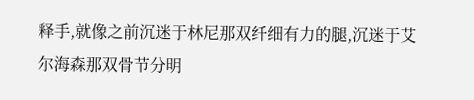释手,就像之前沉迷于林尼那双纤细有力的腿,沉迷于艾尔海森那双骨节分明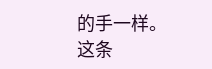的手一样。
这条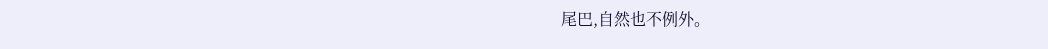尾巴,自然也不例外。